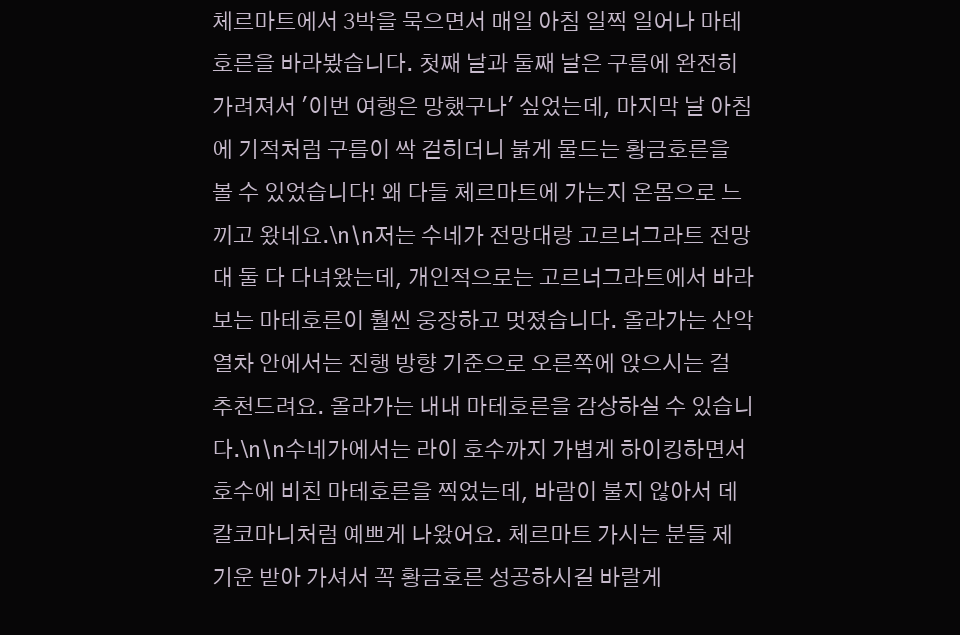체르마트에서 3박을 묵으면서 매일 아침 일찍 일어나 마테호른을 바라봤습니다. 첫째 날과 둘째 날은 구름에 완전히 가려져서 '이번 여행은 망했구나' 싶었는데, 마지막 날 아침에 기적처럼 구름이 싹 걷히더니 붉게 물드는 황금호른을 볼 수 있었습니다! 왜 다들 체르마트에 가는지 온몸으로 느끼고 왔네요.\n\n저는 수네가 전망대랑 고르너그라트 전망대 둘 다 다녀왔는데, 개인적으로는 고르너그라트에서 바라보는 마테호른이 훨씬 웅장하고 멋졌습니다. 올라가는 산악열차 안에서는 진행 방향 기준으로 오른쪽에 앉으시는 걸 추천드려요. 올라가는 내내 마테호른을 감상하실 수 있습니다.\n\n수네가에서는 라이 호수까지 가볍게 하이킹하면서 호수에 비친 마테호른을 찍었는데, 바람이 불지 않아서 데칼코마니처럼 예쁘게 나왔어요. 체르마트 가시는 분들 제 기운 받아 가셔서 꼭 황금호른 성공하시길 바랄게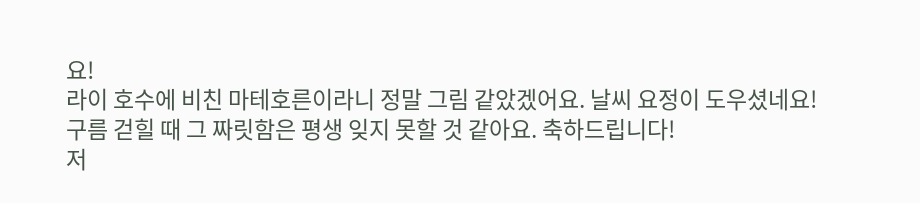요!
라이 호수에 비친 마테호른이라니 정말 그림 같았겠어요. 날씨 요정이 도우셨네요!
구름 걷힐 때 그 짜릿함은 평생 잊지 못할 것 같아요. 축하드립니다!
저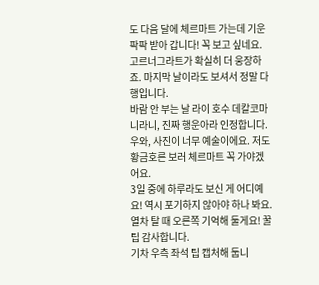도 다음 달에 체르마트 가는데 기운 팍팍 받아 갑니다! 꼭 보고 싶네요.
고르너그라트가 확실히 더 웅장하죠. 마지막 날이라도 보셔서 정말 다행입니다.
바람 안 부는 날 라이 호수 데칼코마니라니, 진짜 행운아라 인정합니다.
우와, 사진이 너무 예술이에요. 저도 황금호른 보러 체르마트 꼭 가야겠어요.
3일 중에 하루라도 보신 게 어디예요! 역시 포기하지 않아야 하나 봐요.
열차 탈 때 오른쪽 기억해 둘게요! 꿀팁 감사합니다.
기차 우측 좌석 팁 캡처해 둡니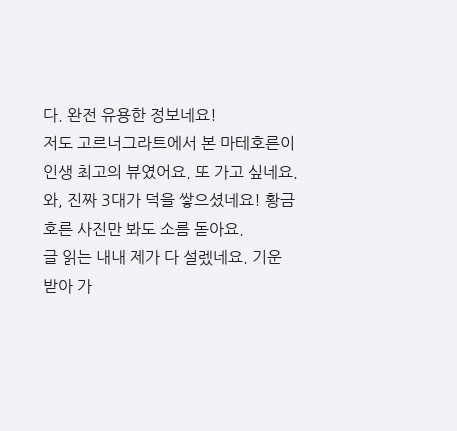다. 완전 유용한 정보네요!
저도 고르너그라트에서 본 마테호른이 인생 최고의 뷰였어요. 또 가고 싶네요.
와, 진짜 3대가 덕을 쌓으셨네요! 황금호른 사진만 봐도 소름 돋아요.
글 읽는 내내 제가 다 설렜네요. 기운 받아 가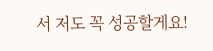서 저도 꼭 성공할게요!